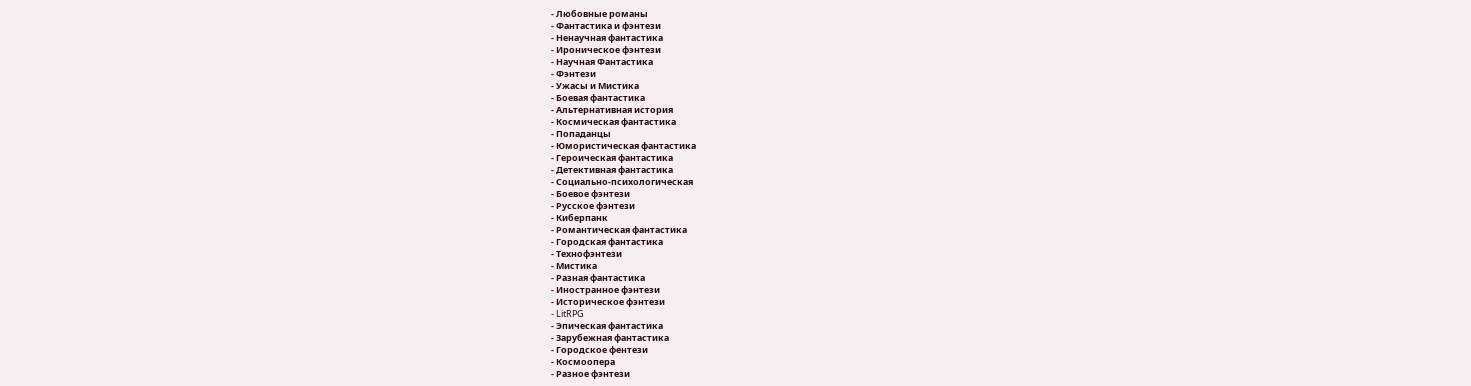- Любовные романы
- Фантастика и фэнтези
- Ненаучная фантастика
- Ироническое фэнтези
- Научная Фантастика
- Фэнтези
- Ужасы и Мистика
- Боевая фантастика
- Альтернативная история
- Космическая фантастика
- Попаданцы
- Юмористическая фантастика
- Героическая фантастика
- Детективная фантастика
- Социально-психологическая
- Боевое фэнтези
- Русское фэнтези
- Киберпанк
- Романтическая фантастика
- Городская фантастика
- Технофэнтези
- Мистика
- Разная фантастика
- Иностранное фэнтези
- Историческое фэнтези
- LitRPG
- Эпическая фантастика
- Зарубежная фантастика
- Городское фентези
- Космоопера
- Разное фэнтези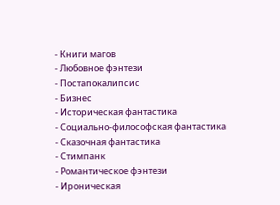- Книги магов
- Любовное фэнтези
- Постапокалипсис
- Бизнес
- Историческая фантастика
- Социально-философская фантастика
- Сказочная фантастика
- Стимпанк
- Романтическое фэнтези
- Ироническая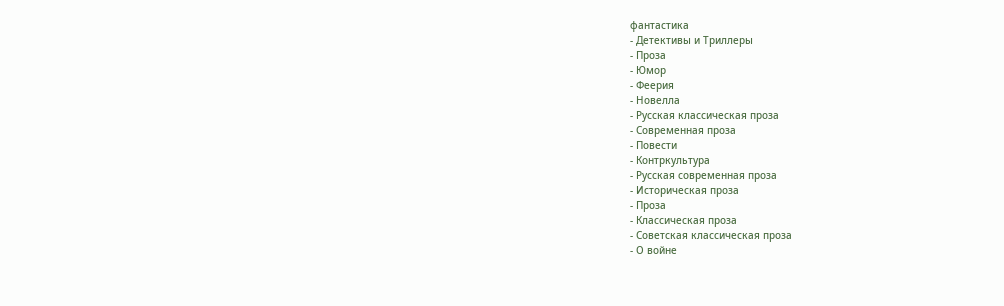фантастика
- Детективы и Триллеры
- Проза
- Юмор
- Феерия
- Новелла
- Русская классическая проза
- Современная проза
- Повести
- Контркультура
- Русская современная проза
- Историческая проза
- Проза
- Классическая проза
- Советская классическая проза
- О войне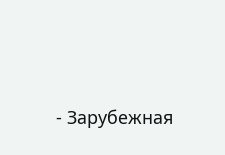- Зарубежная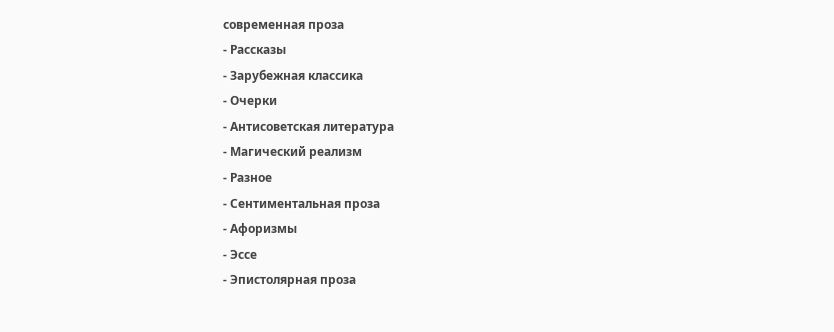современная проза
- Рассказы
- Зарубежная классика
- Очерки
- Антисоветская литература
- Магический реализм
- Разное
- Сентиментальная проза
- Афоризмы
- Эссе
- Эпистолярная проза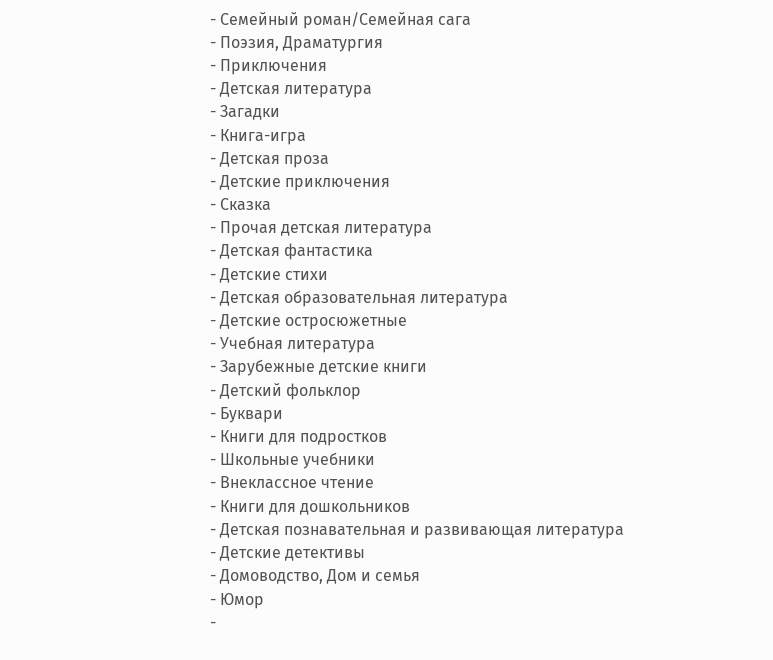- Семейный роман/Семейная сага
- Поэзия, Драматургия
- Приключения
- Детская литература
- Загадки
- Книга-игра
- Детская проза
- Детские приключения
- Сказка
- Прочая детская литература
- Детская фантастика
- Детские стихи
- Детская образовательная литература
- Детские остросюжетные
- Учебная литература
- Зарубежные детские книги
- Детский фольклор
- Буквари
- Книги для подростков
- Школьные учебники
- Внеклассное чтение
- Книги для дошкольников
- Детская познавательная и развивающая литература
- Детские детективы
- Домоводство, Дом и семья
- Юмор
-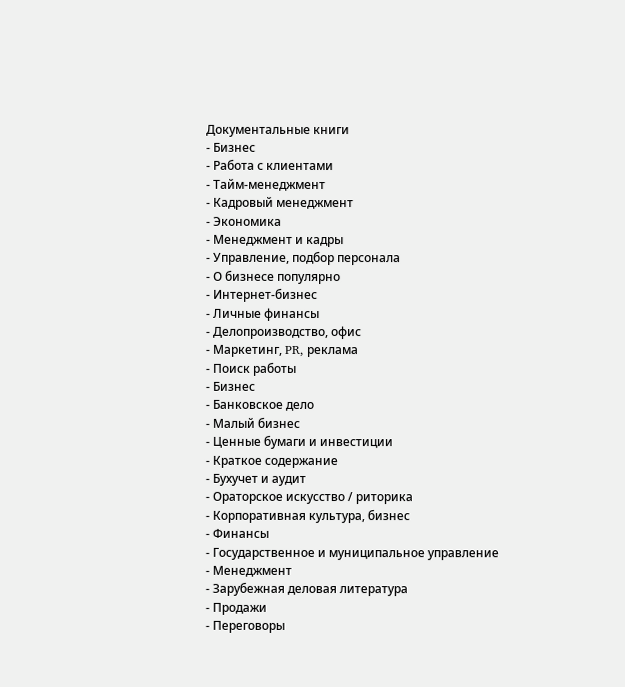Документальные книги
- Бизнес
- Работа с клиентами
- Тайм-менеджмент
- Кадровый менеджмент
- Экономика
- Менеджмент и кадры
- Управление, подбор персонала
- О бизнесе популярно
- Интернет-бизнес
- Личные финансы
- Делопроизводство, офис
- Маркетинг, PR, реклама
- Поиск работы
- Бизнес
- Банковское дело
- Малый бизнес
- Ценные бумаги и инвестиции
- Краткое содержание
- Бухучет и аудит
- Ораторское искусство / риторика
- Корпоративная культура, бизнес
- Финансы
- Государственное и муниципальное управление
- Менеджмент
- Зарубежная деловая литература
- Продажи
- Переговоры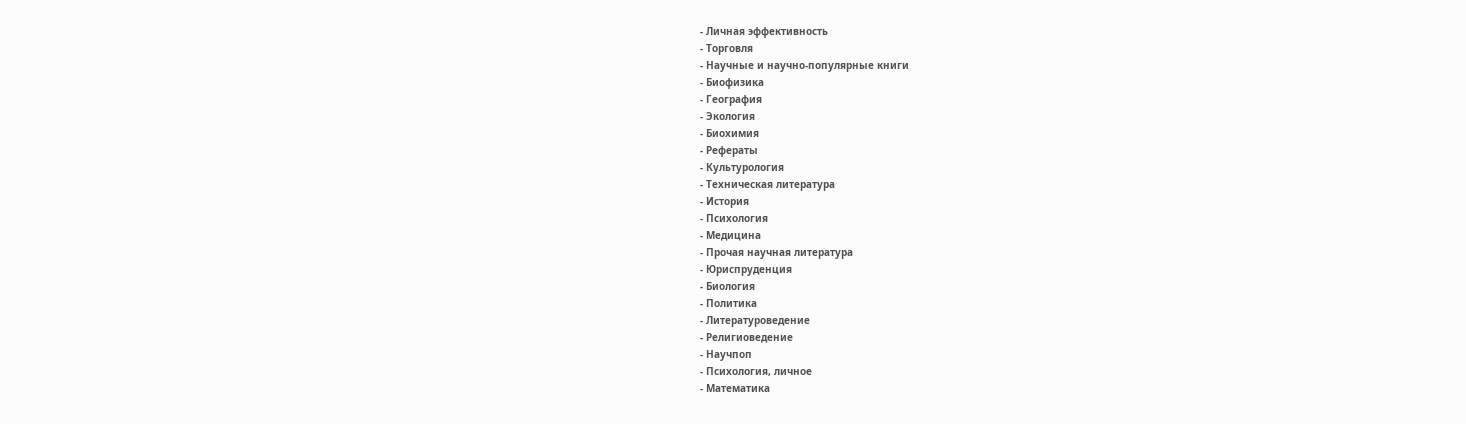- Личная эффективность
- Торговля
- Научные и научно-популярные книги
- Биофизика
- География
- Экология
- Биохимия
- Рефераты
- Культурология
- Техническая литература
- История
- Психология
- Медицина
- Прочая научная литература
- Юриспруденция
- Биология
- Политика
- Литературоведение
- Религиоведение
- Научпоп
- Психология, личное
- Математика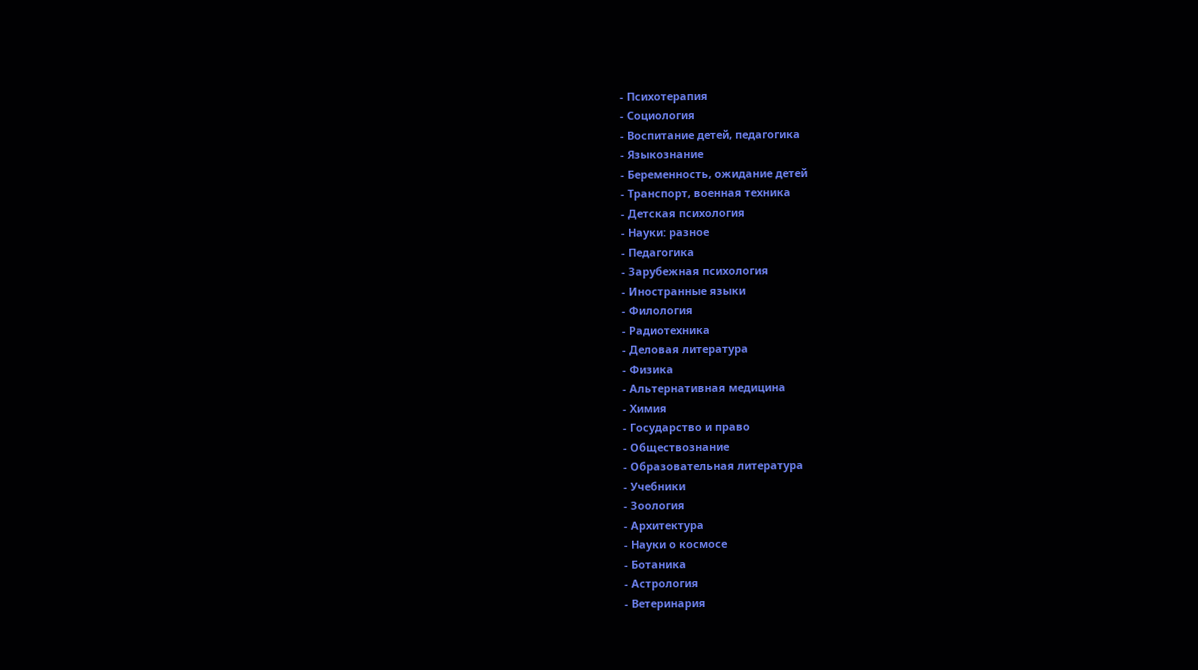- Психотерапия
- Социология
- Воспитание детей, педагогика
- Языкознание
- Беременность, ожидание детей
- Транспорт, военная техника
- Детская психология
- Науки: разное
- Педагогика
- Зарубежная психология
- Иностранные языки
- Филология
- Радиотехника
- Деловая литература
- Физика
- Альтернативная медицина
- Химия
- Государство и право
- Обществознание
- Образовательная литература
- Учебники
- Зоология
- Архитектура
- Науки о космосе
- Ботаника
- Астрология
- Ветеринария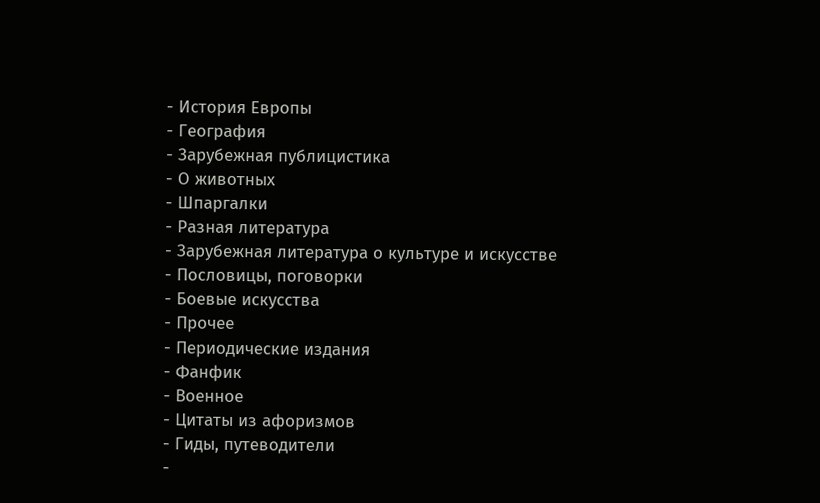- История Европы
- География
- Зарубежная публицистика
- О животных
- Шпаргалки
- Разная литература
- Зарубежная литература о культуре и искусстве
- Пословицы, поговорки
- Боевые искусства
- Прочее
- Периодические издания
- Фанфик
- Военное
- Цитаты из афоризмов
- Гиды, путеводители
-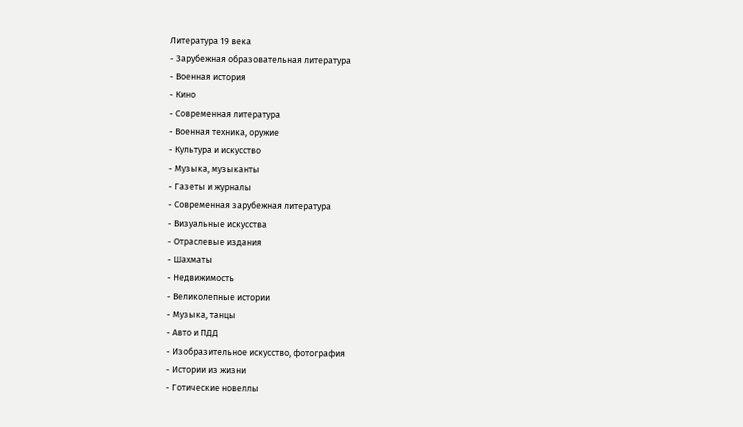Литература 19 века
- Зарубежная образовательная литература
- Военная история
- Кино
- Современная литература
- Военная техника, оружие
- Культура и искусство
- Музыка, музыканты
- Газеты и журналы
- Современная зарубежная литература
- Визуальные искусства
- Отраслевые издания
- Шахматы
- Недвижимость
- Великолепные истории
- Музыка, танцы
- Авто и ПДД
- Изобразительное искусство, фотография
- Истории из жизни
- Готические новеллы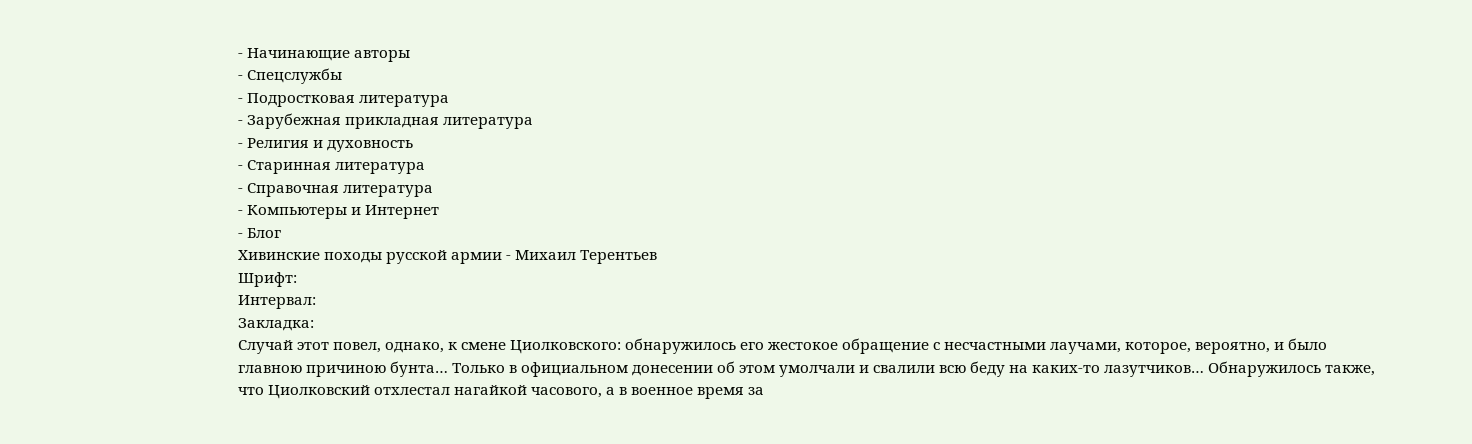- Начинающие авторы
- Спецслужбы
- Подростковая литература
- Зарубежная прикладная литература
- Религия и духовность
- Старинная литература
- Справочная литература
- Компьютеры и Интернет
- Блог
Хивинские походы русской армии - Михаил Терентьев
Шрифт:
Интервал:
Закладка:
Случай этот повел, однако, к смене Циолковского: обнаружилось его жестокое обращение с несчастными лаучами, которое, вероятно, и было главною причиною бунта… Только в официальном донесении об этом умолчали и свалили всю беду на каких-то лазутчиков… Обнаружилось также, что Циолковский отхлестал нагайкой часового, а в военное время за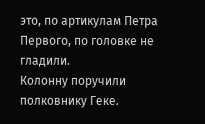это, по артикулам Петра Первого, по головке не гладили.
Колонну поручили полковнику Геке.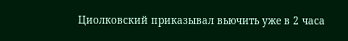Циолковский приказывал вьючить уже в 2 часа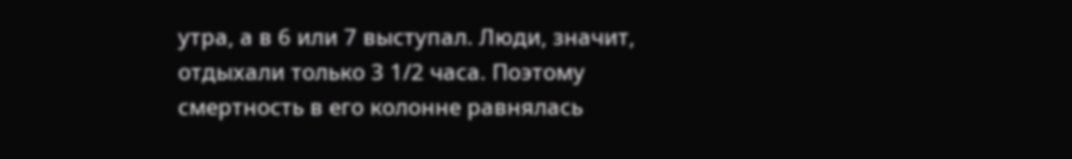утра, а в 6 или 7 выступал. Люди, значит, отдыхали только 3 1/2 часа. Поэтому смертность в его колонне равнялась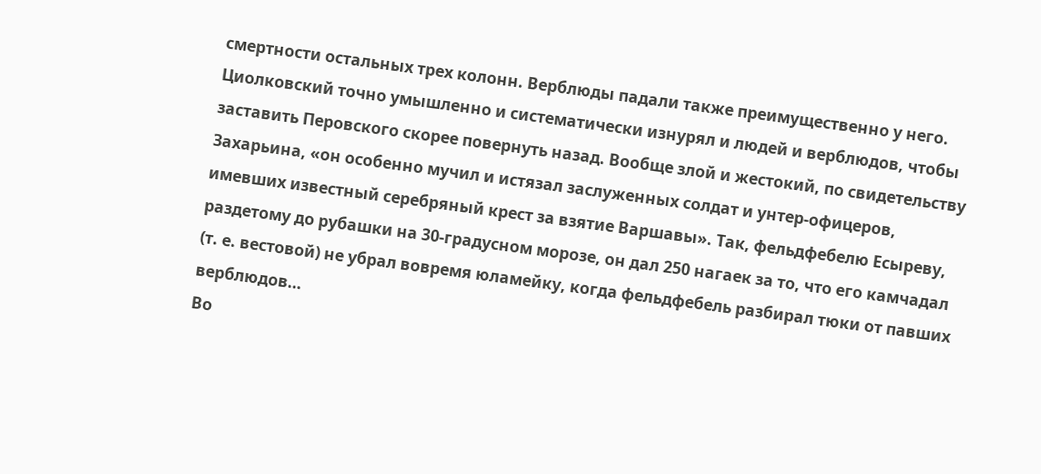смертности остальных трех колонн. Верблюды падали также преимущественно у него.
Циолковский точно умышленно и систематически изнурял и людей и верблюдов, чтобы заставить Перовского скорее повернуть назад. Вообще злой и жестокий, по свидетельству Захарьина, «он особенно мучил и истязал заслуженных солдат и унтер-офицеров, имевших известный серебряный крест за взятие Варшавы». Так, фельдфебелю Есыреву, раздетому до рубашки на 30-градусном морозе, он дал 250 нагаек за то, что его камчадал (т. е. вестовой) не убрал вовремя юламейку, когда фельдфебель разбирал тюки от павших верблюдов…
Во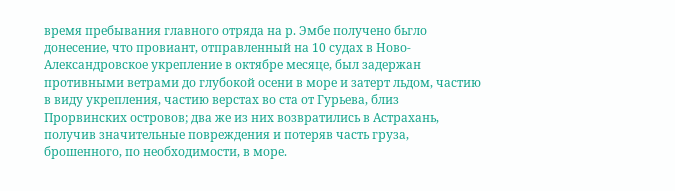время пребывания главного отряда на р. Эмбе получено бьгло донесение, что провиант, отправленный на 10 судах в Ново-Александровское укрепление в октябре месяце, был задержан противными ветрами до глубокой осени в море и затерт льдом, частию в виду укрепления, частию верстах во ста от Гурьева, близ Прорвинских островов; два же из них возвратились в Астрахань, получив значительные повреждения и потеряв часть груза, брошенного, по необходимости, в море.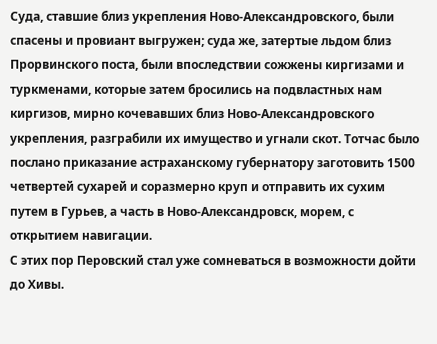Суда, ставшие близ укрепления Ново-Александровского, были спасены и провиант выгружен; суда же, затертые льдом близ Прорвинского поста, были впоследствии сожжены киргизами и туркменами, которые затем бросились на подвластных нам киргизов, мирно кочевавших близ Ново-Александровского укрепления, разграбили их имущество и угнали скот. Тотчас было послано приказание астраханскому губернатору заготовить 1500 четвертей сухарей и соразмерно круп и отправить их сухим путем в Гурьев, а часть в Ново-Александровск, морем, с открытием навигации.
С этих пор Перовский стал уже сомневаться в возможности дойти до Хивы.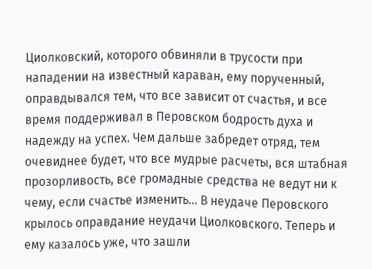Циолковский, которого обвиняли в трусости при нападении на известный караван, ему порученный, оправдывался тем, что все зависит от счастья, и все время поддерживал в Перовском бодрость духа и надежду на успех. Чем дальше забредет отряд, тем очевиднее будет, что все мудрые расчеты, вся штабная прозорливость, все громадные средства не ведут ни к чему, если счастье изменить… В неудаче Перовского крылось оправдание неудачи Циолковского. Теперь и ему казалось уже, что зашли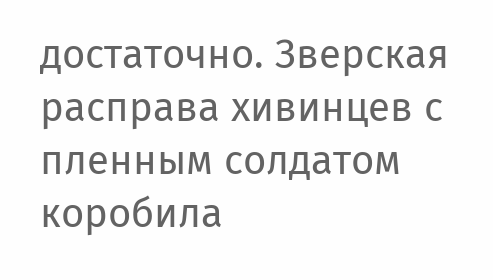достаточно. Зверская расправа хивинцев с пленным солдатом коробила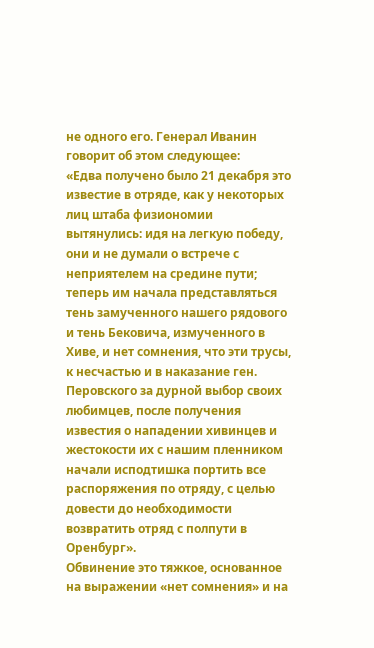не одного его. Генерал Иванин говорит об этом следующее:
«Едва получено было 21 декабря это известие в отряде, как у некоторых лиц штаба физиономии вытянулись: идя на легкую победу, они и не думали о встрече с неприятелем на средине пути; теперь им начала представляться тень замученного нашего рядового и тень Бековича, измученного в Хиве, и нет сомнения, что эти трусы, к несчастью и в наказание ген. Перовского за дурной выбор своих любимцев, после получения известия о нападении хивинцев и жестокости их с нашим пленником начали исподтишка портить все распоряжения по отряду, с целью довести до необходимости возвратить отряд с полпути в Оренбург».
Обвинение это тяжкое, основанное на выражении «нет сомнения» и на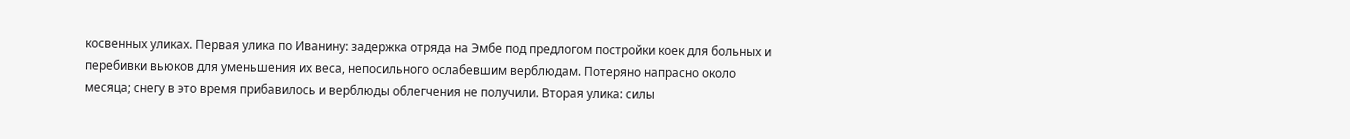косвенных уликах. Первая улика по Иванину: задержка отряда на Эмбе под предлогом постройки коек для больных и перебивки вьюков для уменьшения их веса, непосильного ослабевшим верблюдам. Потеряно напрасно около месяца; снегу в это время прибавилось и верблюды облегчения не получили. Вторая улика: силы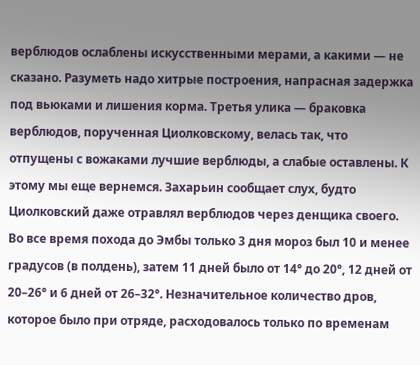верблюдов ослаблены искусственными мерами, а какими — не сказано. Разуметь надо хитрые построения, напрасная задержка под вьюками и лишения корма. Третья улика — браковка верблюдов, порученная Циолковскому, велась так, что отпущены с вожаками лучшие верблюды, а слабые оставлены. К этому мы еще вернемся. Захарьин сообщает слух, будто Циолковский даже отравлял верблюдов через денщика своего.
Во все время похода до Эмбы только 3 дня мороз был 10 и менее градусов (в полдень), затем 11 дней было от 14° до 20°, 12 дней от 20–26° и 6 дней от 26–32°. Незначительное количество дров, которое было при отряде, расходовалось только по временам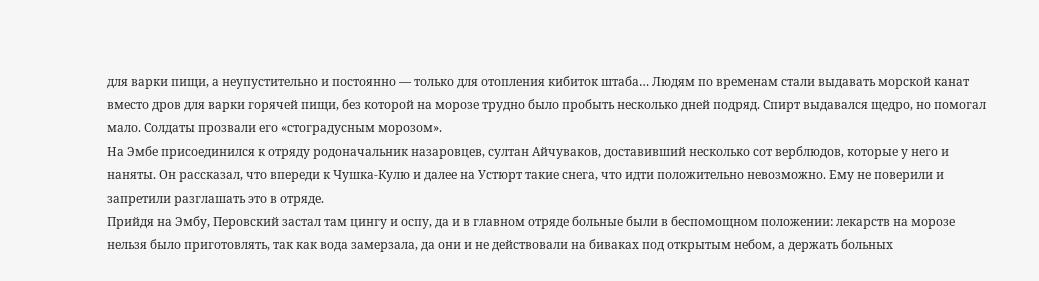для варки пищи, а неупустительно и постоянно — только для отопления кибиток штаба… Людям по временам стали выдавать морской канат вместо дров для варки горячей пищи, без которой на морозе трудно было пробыть несколько дней подряд. Спирт выдавался щедро, но помогал мало. Солдаты прозвали его «стоградусным морозом».
На Эмбе присоединился к отряду родоначальник назаровцев, султан Айчуваков, доставивший несколько сот верблюдов, которые у него и наняты. Он рассказал, что впереди к Чушка-Кулю и далее на Устюрт такие снега, что идти положительно невозможно. Ему не поверили и запретили разглашать это в отряде.
Прийдя на Эмбу, Перовский застал там цингу и оспу, да и в главном отряде больные были в беспомощном положении: лекарств на морозе нельзя было приготовлять, так как вода замерзала, да они и не действовали на биваках под открытым небом, а держать больных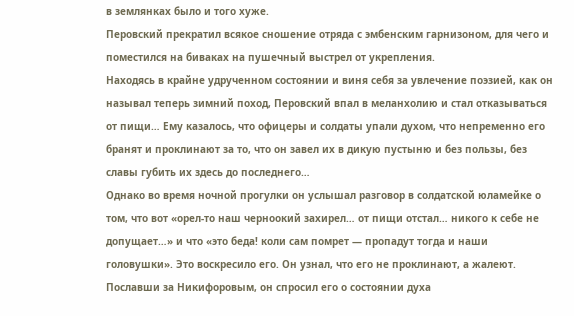в землянках было и того хуже.
Перовский прекратил всякое сношение отряда с эмбенским гарнизоном, для чего и поместился на биваках на пушечный выстрел от укрепления.
Находясь в крайне удрученном состоянии и виня себя за увлечение поэзией, как он называл теперь зимний поход, Перовский впал в меланхолию и стал отказываться от пищи… Ему казалось, что офицеры и солдаты упали духом, что непременно его бранят и проклинают за то, что он завел их в дикую пустыню и без пользы, без славы губить их здесь до последнего…
Однако во время ночной прогулки он услышал разговор в солдатской юламейке о том, что вот «орел-то наш черноокий захирел… от пищи отстал… никого к себе не допущает…» и что «это беда! коли сам помрет — пропадут тогда и наши головушки». Это воскресило его. Он узнал, что его не проклинают, а жалеют. Пославши за Никифоровым, он спросил его о состоянии духа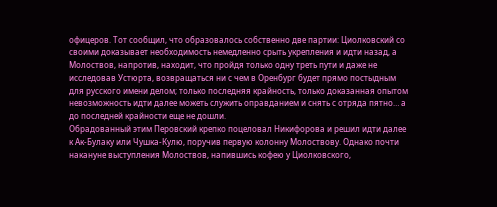офицеров. Тот сообщил, что образовалось собственно две партии: Циолковский со своими доказывает необходимость немедленно срыть укрепления и идти назад, а Молоствов, напротив, находит, что пройдя только одну треть пути и даже не исследовав Устюрта, возвращаться ни с чем в Оренбург будет прямо постыдным для русского имени делом; только последняя крайность, только доказанная опытом невозможность идти далее можеть служить оправданием и снять с отряда пятно… а до последней крайности еще не дошли.
Обрадованный этим Перовский крепко поцеловал Никифорова и решил идти далее к Ак-Булаку или Чушка-Кулю, поручив первую колонну Молоствову. Однако почти накануне выступления Молоствов, напившись кофею у Циолковского,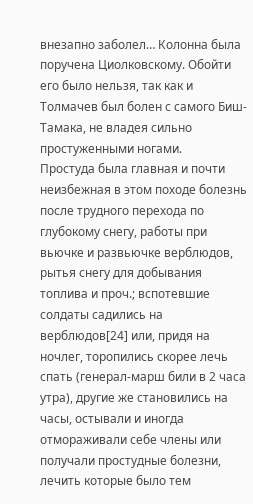внезапно заболел… Колонна была поручена Циолковскому. Обойти его было нельзя, так как и Толмачев был болен с самого Биш-Тамака, не владея сильно простуженными ногами.
Простуда была главная и почти неизбежная в этом походе болезнь после трудного перехода по глубокому снегу, работы при вьючке и развьючке верблюдов, рытья снегу для добывания топлива и проч.; вспотевшие солдаты садились на верблюдов[24] или, придя на ночлег, торопились скорее лечь спать (генерал-марш били в 2 часа утра), другие же становились на часы, остывали и иногда отмораживали себе члены или получали простудные болезни, лечить которые было тем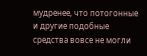мудренее, что потогонные и другие подобные средства вовсе не могли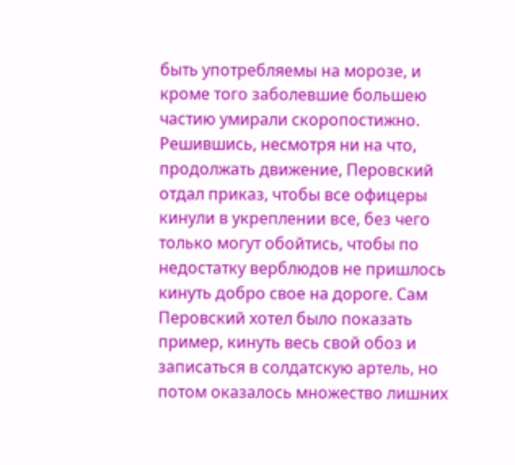быть употребляемы на морозе, и кроме того заболевшие большею частию умирали скоропостижно.
Решившись, несмотря ни на что, продолжать движение, Перовский отдал приказ, чтобы все офицеры кинули в укреплении все, без чего только могут обойтись, чтобы по недостатку верблюдов не пришлось кинуть добро свое на дороге. Сам Перовский хотел было показать пример, кинуть весь свой обоз и записаться в солдатскую артель, но потом оказалось множество лишних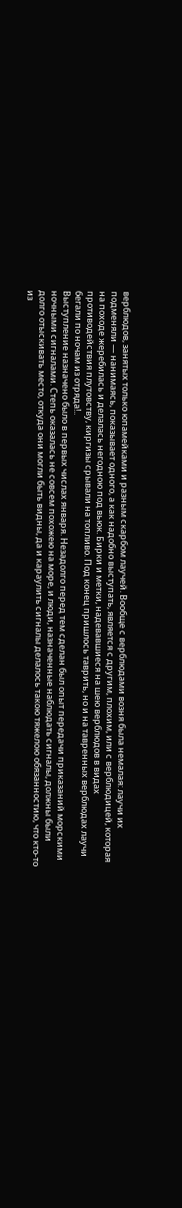верблюдов, занятых только юпамейками и разным скарбом лаучей. Вообще с верблюдами возня была немалая: лаучи их подменяли — нанимаясь, показывает одного, а как надобно выступать, является с другим, плохим, или с верблюдицей, которая на походе жеребилась и делалась негодною под вьюк. Бирки и метки, надевавшиеся на шею верблюдов в видах противодействия плутовству, киргизы срывали на топливо. Под конец пришлось таврить, но и на тавренных верблюдах лаучи бегали по ночам из отряда!..
Выступление назначено было в первых числах января. Незадолго перед тем сделан был опыт передачи приказаний морскими ночными сигналами. Степь оказалась не совсем похожею на море, и люди, назначенные наблюдать сигналы, должны были долго отыскивать место, откуда они могли быть видны, да и караулить сигналы делалось такою тяжелою обязанностию, что кто-то из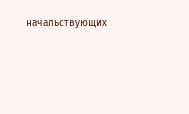начальствующих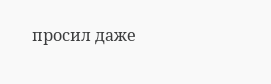просил даже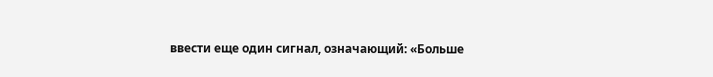ввести еще один сигнал, означающий: «Больше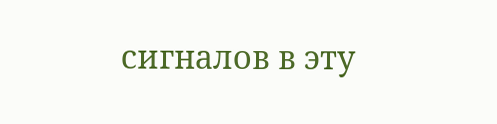сигналов в эту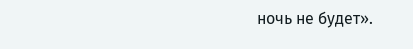ночь не будет».